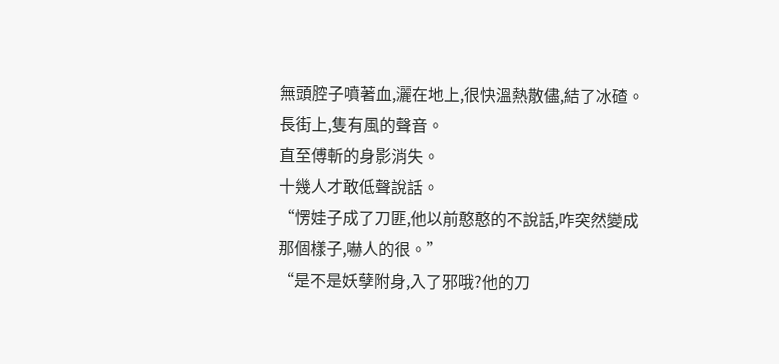無頭腔子噴著血,灑在地上,很快溫熱散儘,結了冰碴。
長街上,隻有風的聲音。
直至傅斬的身影消失。
十幾人才敢低聲說話。
“愣娃子成了刀匪,他以前憨憨的不說話,咋突然變成那個樣子,嚇人的很。”
“是不是妖孽附身,入了邪哦?他的刀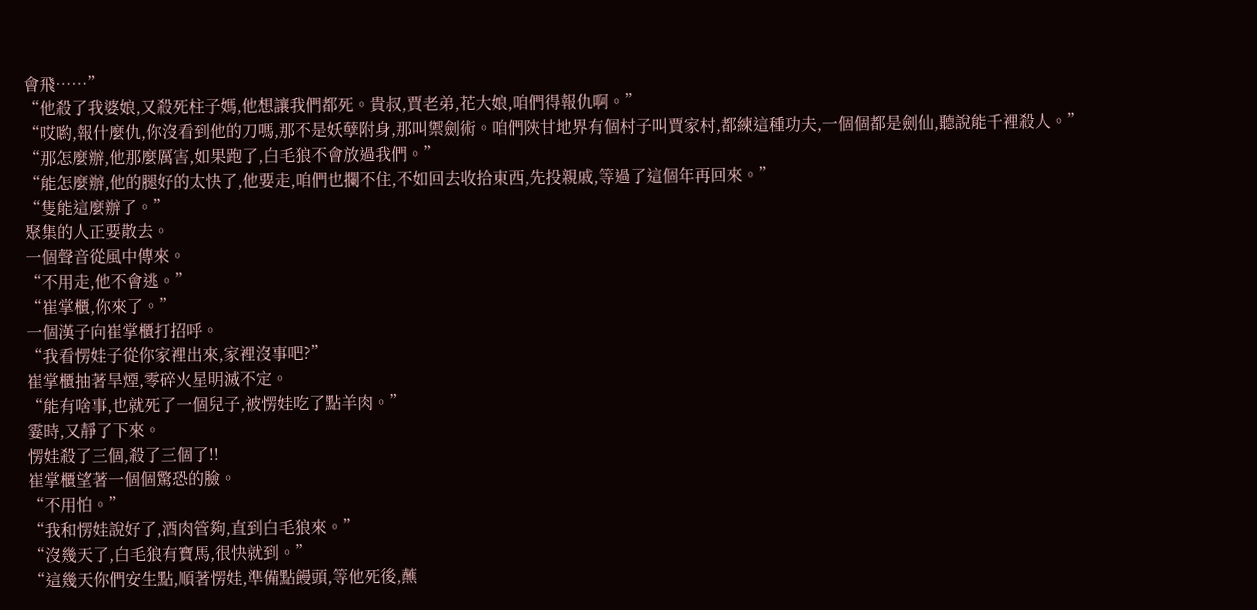會飛……”
“他殺了我婆娘,又殺死柱子媽,他想讓我們都死。貴叔,賈老弟,花大娘,咱們得報仇啊。”
“哎喲,報什麼仇,你沒看到他的刀嗎,那不是妖孽附身,那叫禦劍術。咱們陝甘地界有個村子叫賈家村,都練這種功夫,一個個都是劍仙,聽說能千裡殺人。”
“那怎麼辦,他那麼厲害,如果跑了,白毛狼不會放過我們。”
“能怎麼辦,他的腿好的太快了,他要走,咱們也攔不住,不如回去收拾東西,先投親戚,等過了這個年再回來。”
“隻能這麼辦了。”
聚集的人正要散去。
一個聲音從風中傳來。
“不用走,他不會逃。”
“崔掌櫃,你來了。”
一個漢子向崔掌櫃打招呼。
“我看愣娃子從你家裡出來,家裡沒事吧?”
崔掌櫃抽著旱煙,零碎火星明滅不定。
“能有啥事,也就死了一個兒子,被愣娃吃了點羊肉。”
霎時,又靜了下來。
愣娃殺了三個,殺了三個了!!
崔掌櫃望著一個個驚恐的臉。
“不用怕。”
“我和愣娃說好了,酒肉管夠,直到白毛狼來。”
“沒幾天了,白毛狼有寶馬,很快就到。”
“這幾天你們安生點,順著愣娃,準備點饅頭,等他死後,蘸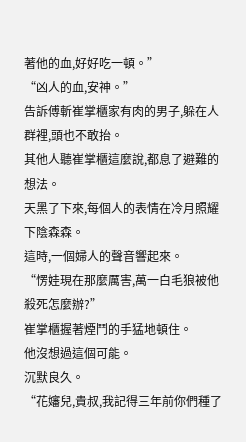著他的血,好好吃一頓。”
“凶人的血,安神。”
告訴傅斬崔掌櫃家有肉的男子,躲在人群裡,頭也不敢抬。
其他人聽崔掌櫃這麼說,都息了避難的想法。
天黑了下來,每個人的表情在冷月照耀下陰森森。
這時,一個婦人的聲音響起來。
“愣娃現在那麼厲害,萬一白毛狼被他殺死怎麼辦?”
崔掌櫃握著煙鬥的手猛地頓住。
他沒想過這個可能。
沉默良久。
“花嬸兒,貴叔,我記得三年前你們種了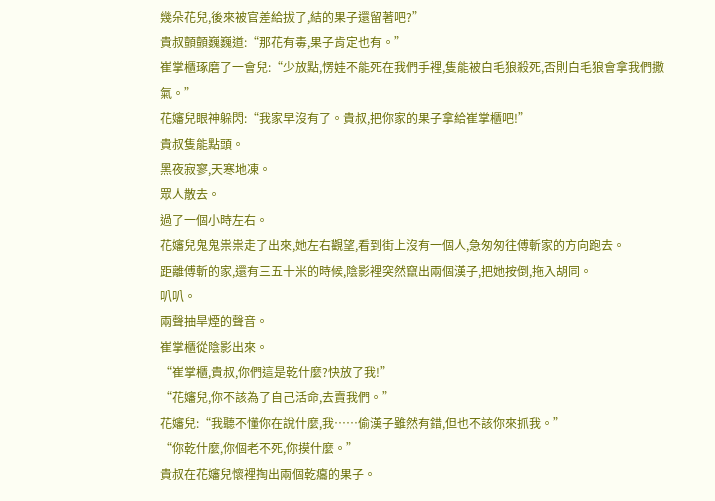幾朵花兒,後來被官差給拔了,結的果子還留著吧?”
貴叔顫顫巍巍道:“那花有毒,果子肯定也有。”
崔掌櫃琢磨了一會兒:“少放點,愣娃不能死在我們手裡,隻能被白毛狼殺死,否則白毛狼會拿我們撒氣。”
花嬸兒眼神躲閃:“我家早沒有了。貴叔,把你家的果子拿給崔掌櫃吧!”
貴叔隻能點頭。
黑夜寂寥,天寒地凍。
眾人散去。
過了一個小時左右。
花嬸兒鬼鬼祟祟走了出來,她左右觀望,看到街上沒有一個人,急匆匆往傅斬家的方向跑去。
距離傅斬的家,還有三五十米的時候,陰影裡突然竄出兩個漢子,把她按倒,拖入胡同。
叭叭。
兩聲抽旱煙的聲音。
崔掌櫃從陰影出來。
“崔掌櫃,貴叔,你們這是乾什麼?快放了我!”
“花嬸兒,你不該為了自己活命,去賣我們。”
花嬸兒:“我聽不懂你在說什麼,我……偷漢子雖然有錯,但也不該你來抓我。”
“你乾什麼,你個老不死,你摸什麼。”
貴叔在花嬸兒懷裡掏出兩個乾癟的果子。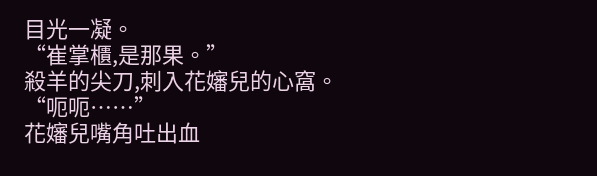目光一凝。
“崔掌櫃,是那果。”
殺羊的尖刀,刺入花嬸兒的心窩。
“呃呃……”
花嬸兒嘴角吐出血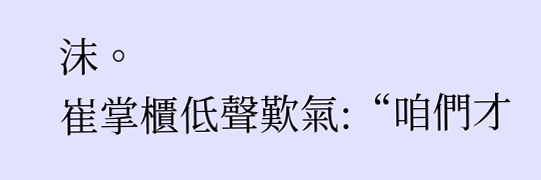沫。
崔掌櫃低聲歎氣:“咱們才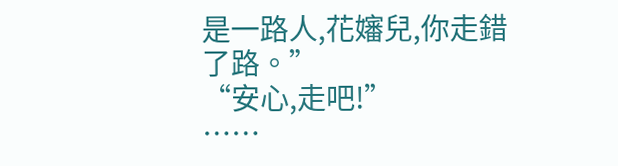是一路人,花嬸兒,你走錯了路。”
“安心,走吧!”
……